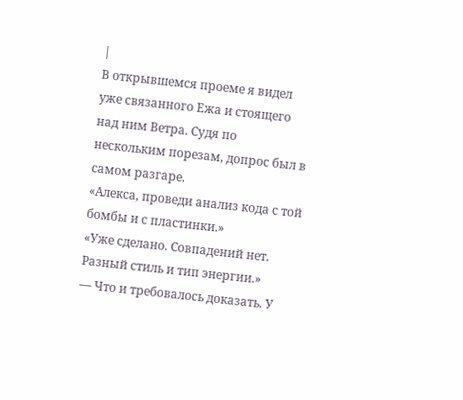|
В открывшемся проеме я видел уже связанного Ежа и стоящего над ним Ветра. Судя по нескольким порезам, допрос был в самом разгаре.
«Алекса, проведи анализ кода с той бомбы и с пластинки.»
«Уже сделано. Совпадений нет. Разный стиль и тип энергии.»
— Что и требовалось доказать. У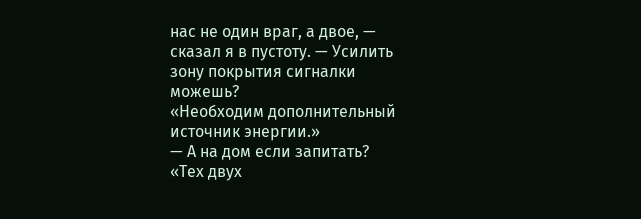нас не один враг, а двое, — сказал я в пустоту. — Усилить зону покрытия сигналки можешь?
«Необходим дополнительный источник энергии.»
— А на дом если запитать?
«Тех двух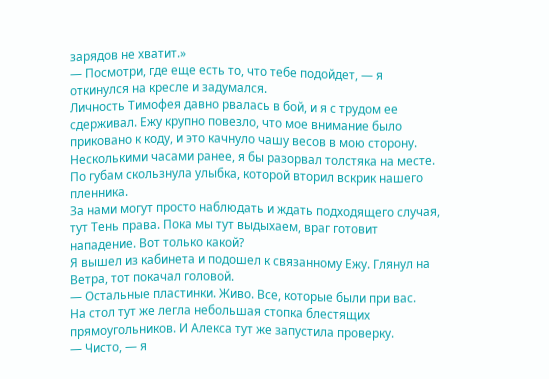зарядов не хватит.»
— Посмотри, где еще есть то, что тебе подойдет, — я откинулся на кресле и задумался.
Личность Тимофея давно рвалась в бой, и я с трудом ее сдерживал. Ежу крупно повезло, что мое внимание было приковано к коду, и это качнуло чашу весов в мою сторону.
Несколькими часами ранее, я бы разорвал толстяка на месте. По губам скользнула улыбка, которой вторил вскрик нашего пленника.
За нами могут просто наблюдать и ждать подходящего случая, тут Тень права. Пока мы тут выдыхаем, враг готовит нападение. Вот только какой?
Я вышел из кабинета и подошел к связанному Ежу. Глянул на Ветра, тот покачал головой.
— Остальные пластинки. Живо. Все, которые были при вас.
На стол тут же легла небольшая стопка блестящих прямоугольников. И Алекса тут же запустила проверку.
— Чисто, — я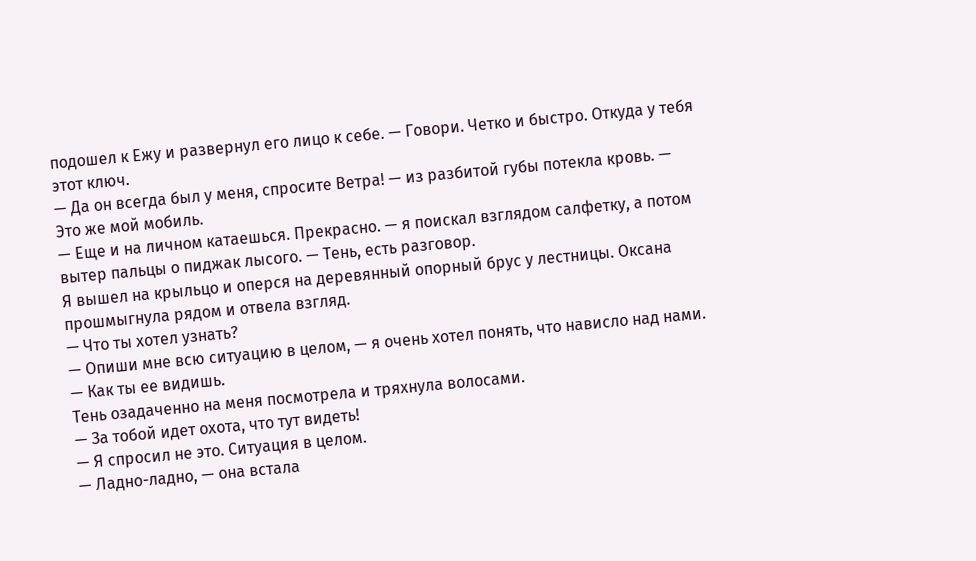подошел к Ежу и развернул его лицо к себе. — Говори. Четко и быстро. Откуда у тебя этот ключ.
— Да он всегда был у меня, спросите Ветра! — из разбитой губы потекла кровь. — Это же мой мобиль.
— Еще и на личном катаешься. Прекрасно. — я поискал взглядом салфетку, а потом вытер пальцы о пиджак лысого. — Тень, есть разговор.
Я вышел на крыльцо и оперся на деревянный опорный брус у лестницы. Оксана прошмыгнула рядом и отвела взгляд.
— Что ты хотел узнать?
— Опиши мне всю ситуацию в целом, — я очень хотел понять, что нависло над нами. — Как ты ее видишь.
Тень озадаченно на меня посмотрела и тряхнула волосами.
— За тобой идет охота, что тут видеть!
— Я спросил не это. Ситуация в целом.
— Ладно-ладно, — она встала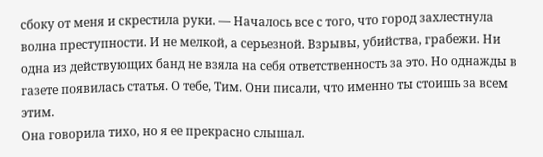сбоку от меня и скрестила руки. — Началось все с того, что город захлестнула волна преступности. И не мелкой, а серьезной. Взрывы, убийства, грабежи. Ни одна из действующих банд не взяла на себя ответственность за это. Но однажды в газете появилась статья. О тебе, Тим. Они писали, что именно ты стоишь за всем этим.
Она говорила тихо, но я ее прекрасно слышал.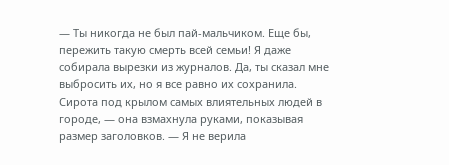— Ты никогда не был пай-мальчиком. Еще бы, пережить такую смерть всей семьи! Я даже собирала вырезки из журналов. Да, ты сказал мне выбросить их, но я все равно их сохранила. Сирота под крылом самых влиятельных людей в городе, — она взмахнула руками, показывая размер заголовков. — Я не верила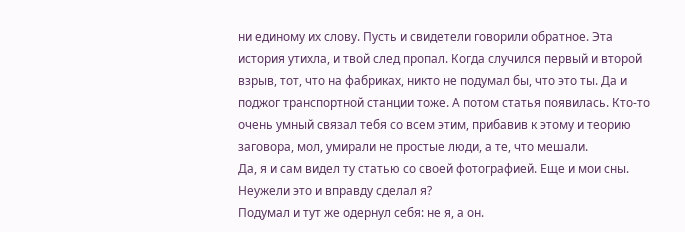ни единому их слову. Пусть и свидетели говорили обратное. Эта история утихла, и твой след пропал. Когда случился первый и второй взрыв, тот, что на фабриках, никто не подумал бы, что это ты. Да и поджог транспортной станции тоже. А потом статья появилась. Кто-то очень умный связал тебя со всем этим, прибавив к этому и теорию заговора, мол, умирали не простые люди, а те, что мешали.
Да, я и сам видел ту статью со своей фотографией. Еще и мои сны. Неужели это и вправду сделал я?
Подумал и тут же одернул себя: не я, а он.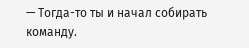— Тогда-то ты и начал собирать команду.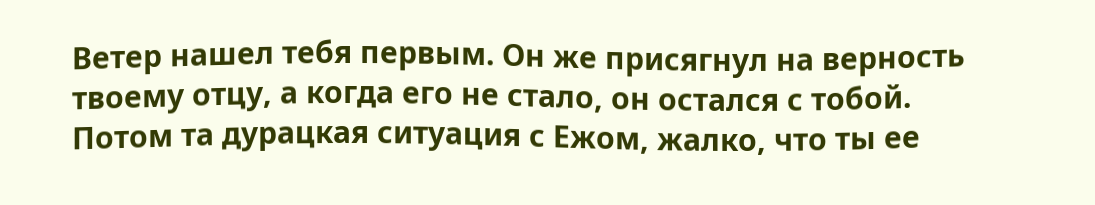Ветер нашел тебя первым. Он же присягнул на верность твоему отцу, а когда его не стало, он остался с тобой. Потом та дурацкая ситуация с Ежом, жалко, что ты ее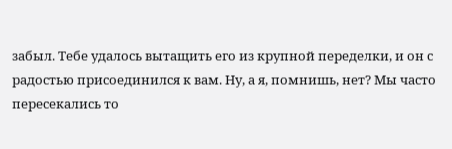забыл. Тебе удалось вытащить его из крупной переделки, и он с радостью присоединился к вам. Ну, а я, помнишь, нет? Мы часто пересекались то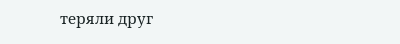теряли друг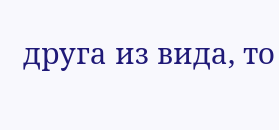друга из вида, то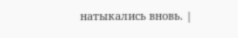натыкались вновь. |